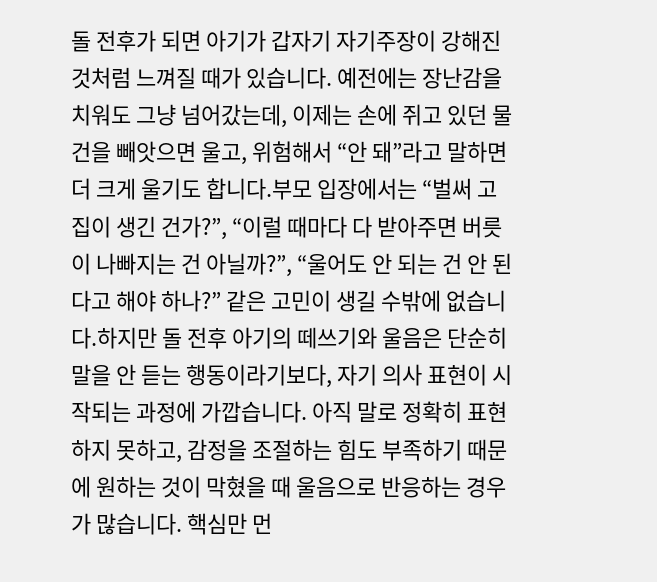돌 전후가 되면 아기가 갑자기 자기주장이 강해진 것처럼 느껴질 때가 있습니다. 예전에는 장난감을 치워도 그냥 넘어갔는데, 이제는 손에 쥐고 있던 물건을 빼앗으면 울고, 위험해서 “안 돼”라고 말하면 더 크게 울기도 합니다.부모 입장에서는 “벌써 고집이 생긴 건가?”, “이럴 때마다 다 받아주면 버릇이 나빠지는 건 아닐까?”, “울어도 안 되는 건 안 된다고 해야 하나?” 같은 고민이 생길 수밖에 없습니다.하지만 돌 전후 아기의 떼쓰기와 울음은 단순히 말을 안 듣는 행동이라기보다, 자기 의사 표현이 시작되는 과정에 가깝습니다. 아직 말로 정확히 표현하지 못하고, 감정을 조절하는 힘도 부족하기 때문에 원하는 것이 막혔을 때 울음으로 반응하는 경우가 많습니다. 핵심만 먼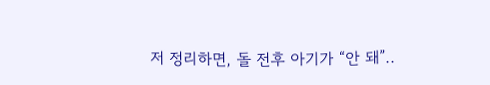저 정리하면, 돌 전후 아기가 “안 돼”..